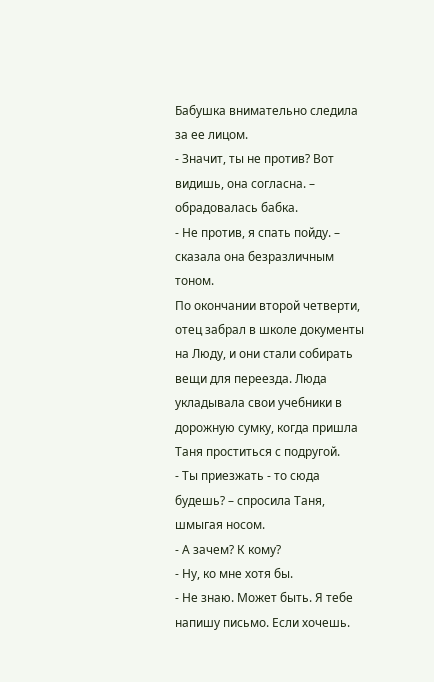Бабушка внимательно следила за ее лицом.
- Значит, ты не против? Вот видишь, она согласна. – обрадовалась бабка.
- Не против, я спать пойду. – сказала она безразличным тоном.
По окончании второй четверти, отец забрал в школе документы на Люду, и они стали собирать вещи для переезда. Люда укладывала свои учебники в дорожную сумку, когда пришла Таня проститься с подругой.
- Ты приезжать - то сюда будешь? – спросила Таня, шмыгая носом.
- А зачем? К кому?
- Ну, ко мне хотя бы.
- Не знаю. Может быть. Я тебе напишу письмо. Если хочешь.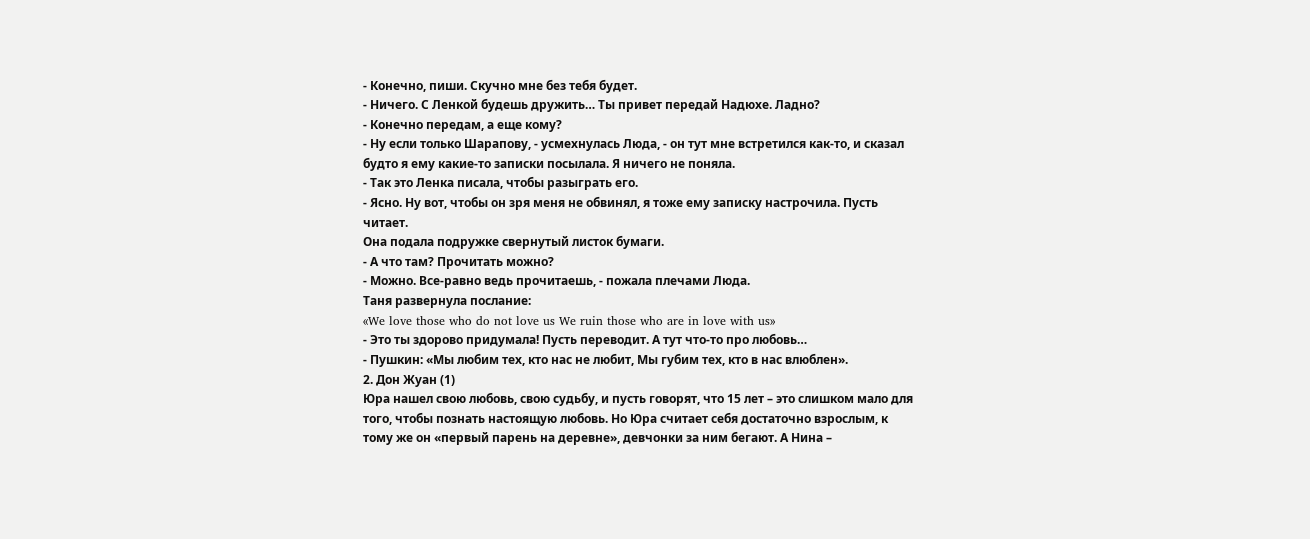- Конечно, пиши. Скучно мне без тебя будет.
- Ничего. С Ленкой будешь дружить… Ты привет передай Надюхе. Ладно?
- Конечно передам, а еще кому?
- Ну если только Шарапову, - усмехнулась Люда, - он тут мне встретился как-то, и сказал будто я ему какие-то записки посылала. Я ничего не поняла.
- Так это Ленка писала, чтобы разыграть его.
- Ясно. Ну вот, чтобы он зря меня не обвинял, я тоже ему записку настрочила. Пусть читает.
Она подала подружке свернутый листок бумаги.
- А что там? Прочитать можно?
- Можно. Все-равно ведь прочитаешь, - пожала плечами Люда.
Таня развернула послание:
«We love those who do not love us We ruin those who are in love with us»
- Это ты здорово придумала! Пусть переводит. А тут что-то про любовь…
- Пушкин: «Мы любим тех, кто нас не любит, Мы губим тех, кто в нас влюблен».
2. Дон Жуан (1)
Юра нашел свою любовь, свою судьбу, и пусть говорят, что 15 лет – это слишком мало для того, чтобы познать настоящую любовь. Но Юра считает себя достаточно взрослым, к тому же он «первый парень на деревне», девчонки за ним бегают. А Нина –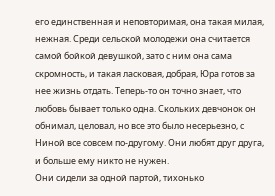его единственная и неповторимая, она такая милая, нежная. Среди сельской молодежи она считается самой бойкой девушкой, зато с ним она сама скромность, и такая ласковая, добрая, Юра готов за нее жизнь отдать. Теперь-то он точно знает, что любовь бывает только одна. Скольких девчонок он обнимал, целовал, но все это было несерьезно, с Ниной все совсем по-другому. Они любят друг друга, и больше ему никто не нужен.
Они сидели за одной партой, тихонько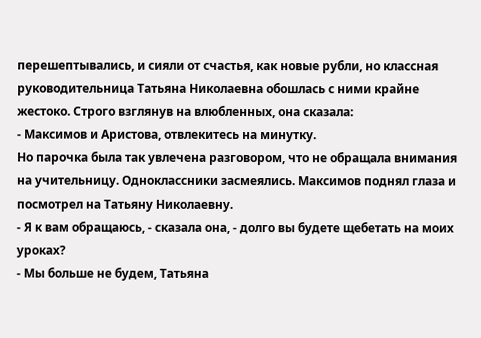перешептывались, и сияли от счастья, как новые рубли, но классная руководительница Татьяна Николаевна обошлась с ними крайне жестоко. Строго взглянув на влюбленных, она сказала:
- Максимов и Аристова, отвлекитесь на минутку.
Но парочка была так увлечена разговором, что не обращала внимания на учительницу. Одноклассники засмеялись. Максимов поднял глаза и посмотрел на Татьяну Николаевну.
- Я к вам обращаюсь, - сказала она, - долго вы будете щебетать на моих уроках?
- Мы больше не будем, Татьяна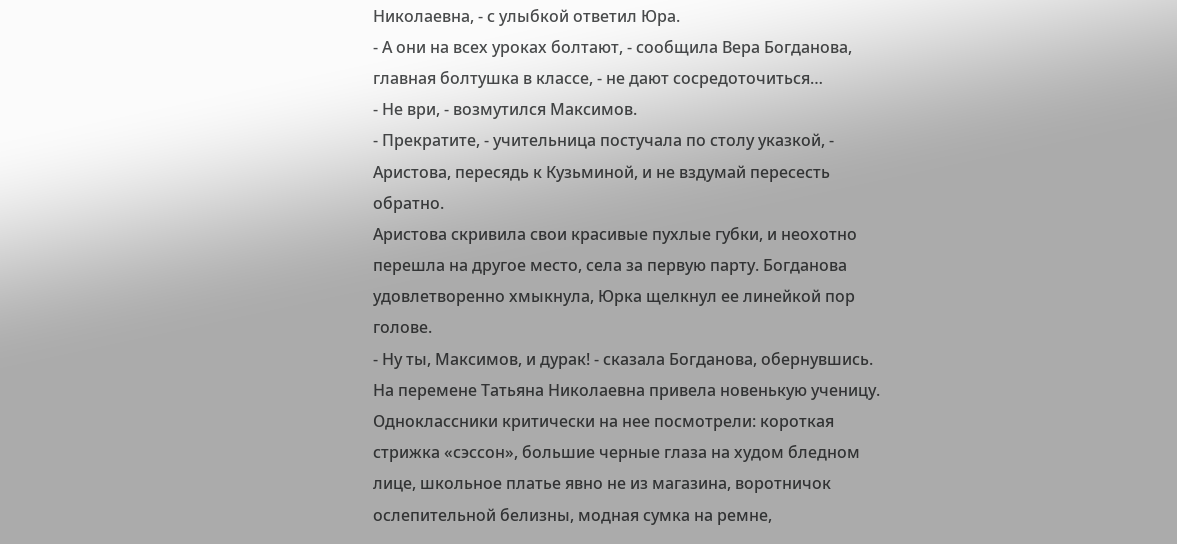Николаевна, - с улыбкой ответил Юра.
- А они на всех уроках болтают, - сообщила Вера Богданова, главная болтушка в классе, - не дают сосредоточиться…
- Не ври, - возмутился Максимов.
- Прекратите, - учительница постучала по столу указкой, - Аристова, пересядь к Кузьминой, и не вздумай пересесть обратно.
Аристова скривила свои красивые пухлые губки, и неохотно перешла на другое место, села за первую парту. Богданова удовлетворенно хмыкнула, Юрка щелкнул ее линейкой пор голове.
- Ну ты, Максимов, и дурак! - сказала Богданова, обернувшись.
На перемене Татьяна Николаевна привела новенькую ученицу. Одноклассники критически на нее посмотрели: короткая стрижка «сэссон», большие черные глаза на худом бледном лице, школьное платье явно не из магазина, воротничок ослепительной белизны, модная сумка на ремне,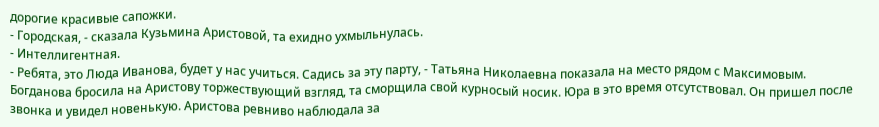дорогие красивые сапожки.
- Городская, - сказала Кузьмина Аристовой, та ехидно ухмыльнулась.
- Интеллигентная.
- Ребята, это Люда Иванова, будет у нас учиться. Садись за эту парту, - Татьяна Николаевна показала на место рядом с Максимовым.
Богданова бросила на Аристову торжествующий взгляд, та сморщила свой курносый носик. Юра в это время отсутствовал. Он пришел после звонка и увидел новенькую. Аристова ревниво наблюдала за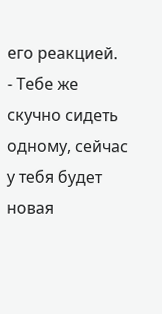его реакцией.
- Тебе же скучно сидеть одному, сейчас у тебя будет новая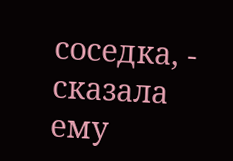соседка, - сказала ему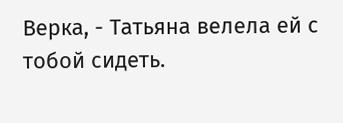Верка, - Татьяна велела ей с тобой сидеть.